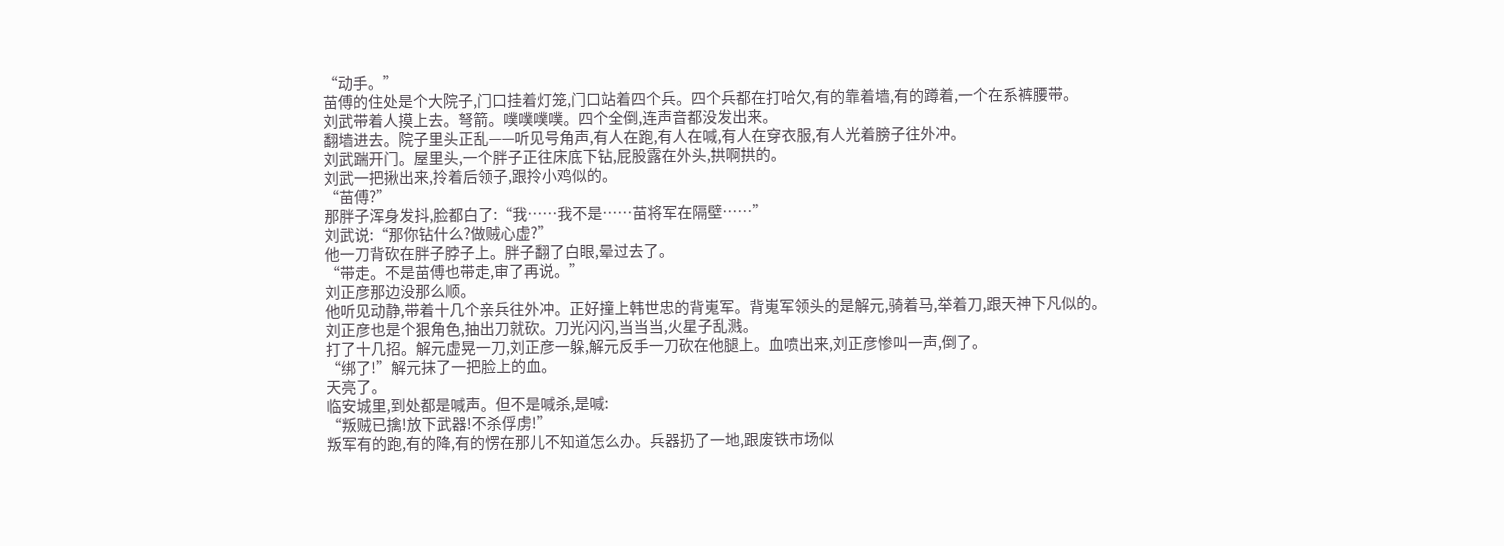“动手。”
苗傅的住处是个大院子,门口挂着灯笼,门口站着四个兵。四个兵都在打哈欠,有的靠着墙,有的蹲着,一个在系裤腰带。
刘武带着人摸上去。弩箭。噗噗噗噗。四个全倒,连声音都没发出来。
翻墙进去。院子里头正乱——听见号角声,有人在跑,有人在喊,有人在穿衣服,有人光着膀子往外冲。
刘武踹开门。屋里头,一个胖子正往床底下钻,屁股露在外头,拱啊拱的。
刘武一把揪出来,拎着后领子,跟拎小鸡似的。
“苗傅?”
那胖子浑身发抖,脸都白了:“我……我不是……苗将军在隔壁……”
刘武说:“那你钻什么?做贼心虚?”
他一刀背砍在胖子脖子上。胖子翻了白眼,晕过去了。
“带走。不是苗傅也带走,审了再说。”
刘正彦那边没那么顺。
他听见动静,带着十几个亲兵往外冲。正好撞上韩世忠的背嵬军。背嵬军领头的是解元,骑着马,举着刀,跟天神下凡似的。
刘正彦也是个狠角色,抽出刀就砍。刀光闪闪,当当当,火星子乱溅。
打了十几招。解元虚晃一刀,刘正彦一躲,解元反手一刀砍在他腿上。血喷出来,刘正彦惨叫一声,倒了。
“绑了!”解元抹了一把脸上的血。
天亮了。
临安城里,到处都是喊声。但不是喊杀,是喊:
“叛贼已擒!放下武器!不杀俘虏!”
叛军有的跑,有的降,有的愣在那儿不知道怎么办。兵器扔了一地,跟废铁市场似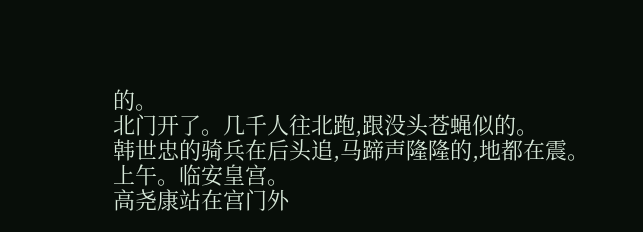的。
北门开了。几千人往北跑,跟没头苍蝇似的。
韩世忠的骑兵在后头追,马蹄声隆隆的,地都在震。
上午。临安皇宫。
高尧康站在宫门外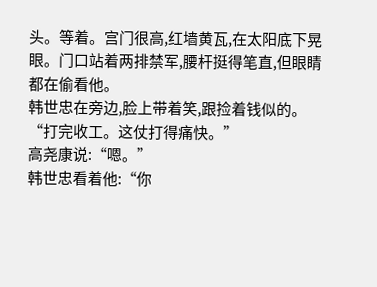头。等着。宫门很高,红墙黄瓦,在太阳底下晃眼。门口站着两排禁军,腰杆挺得笔直,但眼睛都在偷看他。
韩世忠在旁边,脸上带着笑,跟捡着钱似的。
“打完收工。这仗打得痛快。”
高尧康说:“嗯。”
韩世忠看着他:“你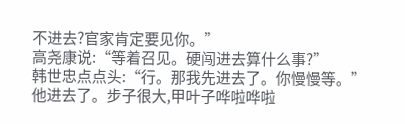不进去?官家肯定要见你。”
高尧康说:“等着召见。硬闯进去算什么事?”
韩世忠点点头:“行。那我先进去了。你慢慢等。”
他进去了。步子很大,甲叶子哗啦哗啦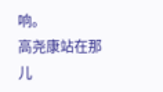响。
高尧康站在那儿